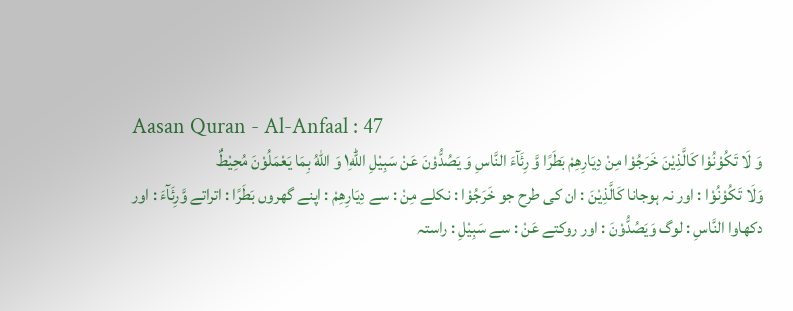Aasan Quran - Al-Anfaal : 47
وَ لَا تَكُوْنُوْا كَالَّذِیْنَ خَرَجُوْا مِنْ دِیَارِهِمْ بَطَرًا وَّ رِئَآءَ النَّاسِ وَ یَصُدُّوْنَ عَنْ سَبِیْلِ اللّٰهِ١ؕ وَ اللّٰهُ بِمَا یَعْمَلُوْنَ مُحِیْطٌ
وَلَا تَكُوْنُوْا : اور نہ ہوجانا كَالَّذِيْنَ : ان کی طرح جو خَرَجُوْا : نکلے مِنْ : سے دِيَارِهِمْ : اپنے گھروں بَطَرًا : اتراتے وَّرِئَآءَ : اور دکھاوا النَّاسِ : لوگ وَيَصُدُّوْنَ : اور روکتے عَنْ : سے سَبِيْلِ : راستہ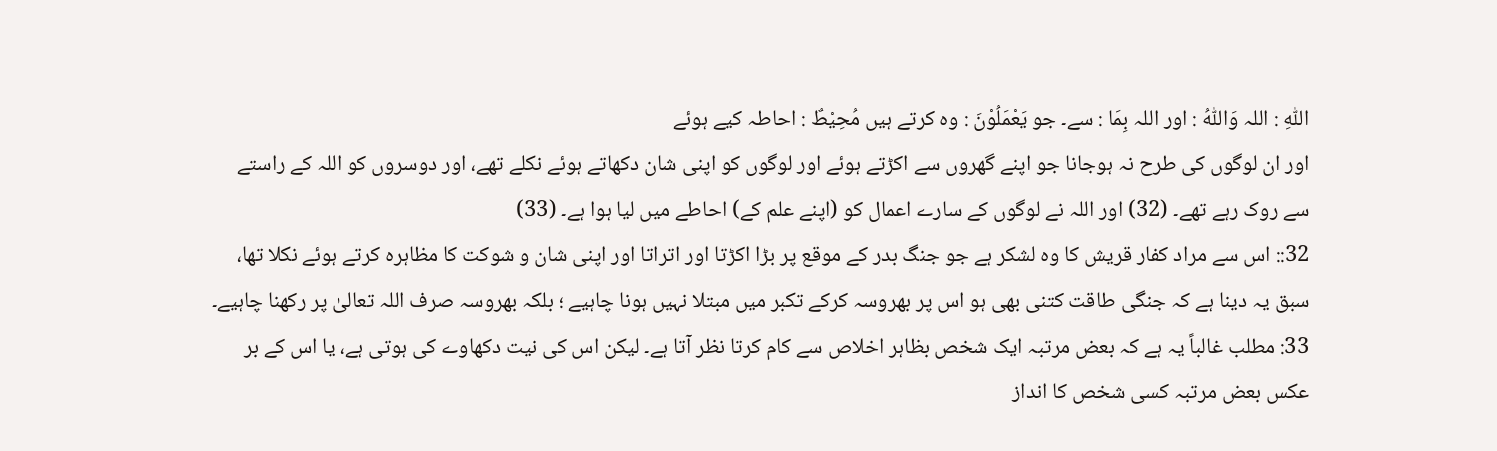اللّٰهِ : اللہ وَاللّٰهُ : اور اللہ بِمَا : سے۔ جو يَعْمَلُوْنَ : وہ کرتے ہیں مُحِيْطٌ : احاطہ کیے ہوئے
اور ان لوگوں کی طرح نہ ہوجانا جو اپنے گھروں سے اکڑتے ہوئے اور لوگوں کو اپنی شان دکھاتے ہوئے نکلے تھے، اور دوسروں کو اللہ کے راستے سے روک رہے تھے۔ (32) اور اللہ نے لوگوں کے سارے اعمال کو (اپنے علم کے) احاطے میں لیا ہوا ہے۔ (33)
32:: اس سے مراد کفار قریش کا وہ لشکر ہے جو جنگ بدر کے موقع پر بڑا اکڑتا اور اتراتا اور اپنی شان و شوکت کا مظاہرہ کرتے ہوئے نکلا تھا، سبق یہ دینا ہے کہ جنگی طاقت کتنی بھی ہو اس پر بھروسہ کرکے تکبر میں مبتلا نہیں ہونا چاہیے ؛ بلکہ بھروسہ صرف اللہ تعالیٰ پر رکھنا چاہیے۔ 33: مطلب غالباً یہ ہے کہ بعض مرتبہ ایک شخص بظاہر اخلاص سے کام کرتا نظر آتا ہے۔ لیکن اس کی نیت دکھاوے کی ہوتی ہے، یا اس کے بر عکس بعض مرتبہ کسی شخص کا انداز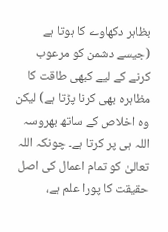بظاہر دکھاوے کا ہوتا ہے (جیسے دشمن کو مرعوب کرنے کے لیے کبھی طاقت کا مظاہرہ بھی کرنا پڑتا ہے) لیکن وہ اخلاص کے ساتھ بھروسہ اللہ ہی پر کرتا ہے۔ چونکہ اللہ تعالیٰ کو تمام اعمال کی اصل حقیقت کا پورا علم ہے،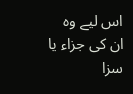اس لیے وہ ان کی جزاء یا سزا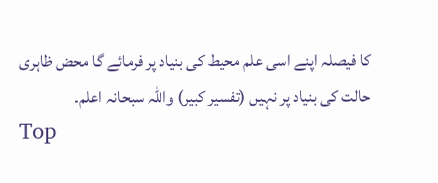کا فیصلہ اپنے اسی علم محیط کی بنیاد پر فرمائے گا محض ظاہری حالت کی بنیاد پر نہیں (تفسیر کبیر) واللہ سبحانہ اعلم۔
Top